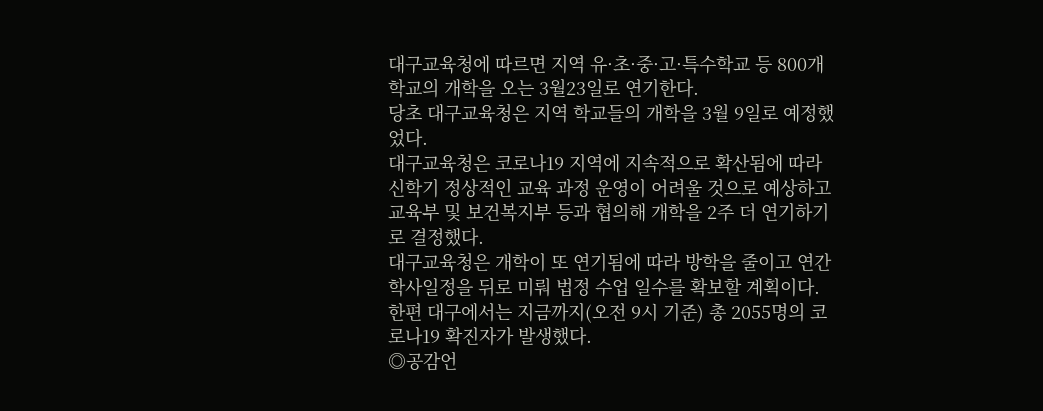대구교육청에 따르면 지역 유·초·중·고·특수학교 등 800개 학교의 개학을 오는 3월23일로 연기한다.
당초 대구교육청은 지역 학교들의 개학을 3월 9일로 예정했었다.
대구교육청은 코로나19 지역에 지속적으로 확산됨에 따라 신학기 정상적인 교육 과정 운영이 어려울 것으로 예상하고 교육부 및 보건복지부 등과 협의해 개학을 2주 더 연기하기로 결정했다.
대구교육청은 개학이 또 연기됨에 따라 방학을 줄이고 연간 학사일정을 뒤로 미뤄 법정 수업 일수를 확보할 계획이다.
한편 대구에서는 지금까지(오전 9시 기준) 총 2055명의 코로나19 확진자가 발생했다.
◎공감언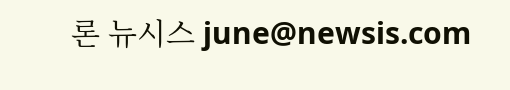론 뉴시스 june@newsis.com